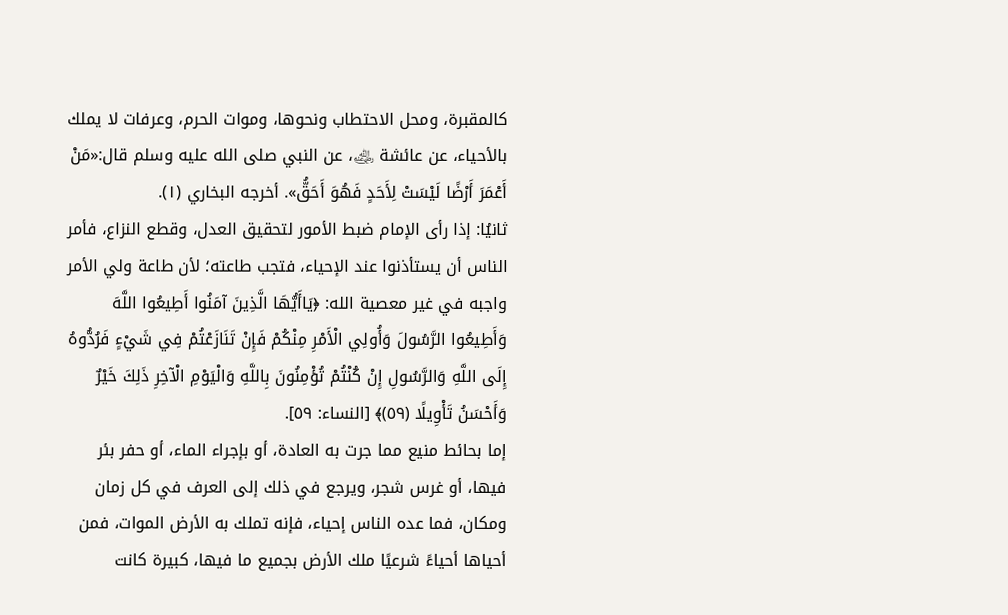كالمقبرة، ومحل الاحتطاب ونحوها، وموات الحرم، وعرفات لا يملك بالأحياء، عن عائشة ﵁، عن النبي صلى الله عليه وسلم قال:«مَنْ أَعْمَرَ أَرْضًا لَيْسَتْ لِأَحَدٍ فَهُوَ أَحَقُّ». أخرجه البخاري (١).
ثانيُا: إذا رأى الإمام ضبط الأمور لتحقيق العدل، وقطع النزاع، فأمر الناس أن يستأذنوا عند الإحياء، فتجب طاعته؛ لأن طاعة ولي الأمر واجبه في غير معصية الله: ﴿يَاأَيُّهَا الَّذِينَ آمَنُوا أَطِيعُوا اللَّهَ وَأَطِيعُوا الرَّسُولَ وَأُولِي الْأَمْرِ مِنْكُمْ فَإِنْ تَنَازَعْتُمْ فِي شَيْءٍ فَرُدُّوهُ إِلَى اللَّهِ وَالرَّسُولِ إِنْ كُنْتُمْ تُؤْمِنُونَ بِاللَّهِ وَالْيَوْمِ الْآخِرِ ذَلِكَ خَيْرٌ وَأَحْسَنُ تَأْوِيلًا (٥٩)﴾ [النساء: ٥٩].
إما بحائط منيع مما جرت به العادة، أو بإجراء الماء، أو حفر بئر فيها، أو غرس شجر، ويرجع في ذلك إلى العرف في كل زمان ومكان، فما عده الناس إحياء، فإنه تملك به الأرض الموات، فمن أحياها أحياءً شرعيًا ملك الأرض بجميع ما فيها، كبيرة كانت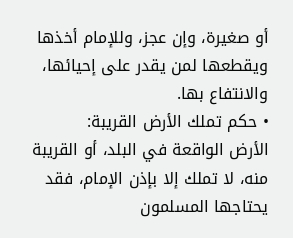أو صغيرة، وإن عجز، وللإمام أخذها ويقطعها لمن يقدر على إحيائها، والانتفاع بها.
• حكم تملك الأرض القريبة:
الأرض الواقعة في البلد، أو القريبة منه، لا تملك إلا بإذن الإمام، فقد يحتاجها المسلمون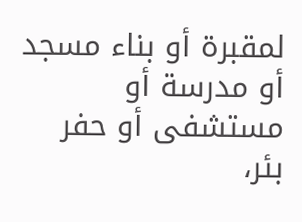لمقبرة أو بناء مسجد أو مدرسة أو مستشفى أو حفر بئر،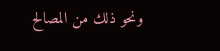ونحو ذلك من المصالح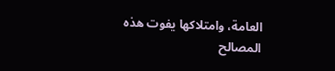العامة، وامتلاكها يفوت هذه المصالح